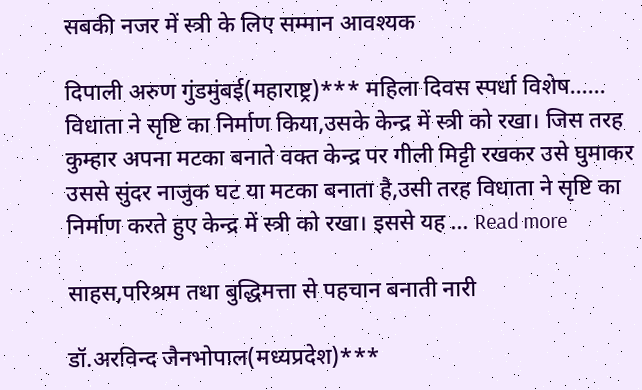सबकी नजर में स्त्री के लिए सम्मान आवश्यक

दिपाली अरुण गुंडमुंबई(महाराष्ट्र)*** महिला दिवस स्पर्धा विशेष…… विधाता ने सृष्टि का निर्माण किया,उसके केन्द्र में स्त्री को रखा। जिस तरह कुम्हार अपना मटका बनाते वक्त केन्द्र पर गीली मिट्टी रखकर उसे घुमाकर उससे सुंदर नाजुक घट या मटका बनाता है,उसी तरह विधाता ने सृष्टि का निर्माण करते हुए केन्द्र में स्त्री को रखा। इससे यह … Read more

साहस,परिश्रम तथा बुद्धिमत्ता से पहचान बनाती नारी

डॉ.अरविन्द जैनभोपाल(मध्यप्रदेश)***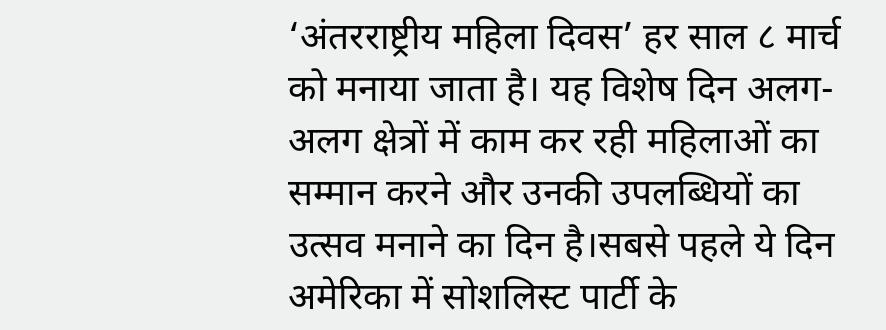‘अंतरराष्ट्रीय महिला दिवस’ हर साल ८ मार्च को मनाया जाता है। यह विशेष दिन अलग-अलग क्षेत्रों में काम कर रही महिलाओं का सम्मान करने और उनकी उपलब्धियों का उत्सव मनाने का दिन है।सबसे पहले ये दिन अमेरिका में सोशलिस्ट पार्टी के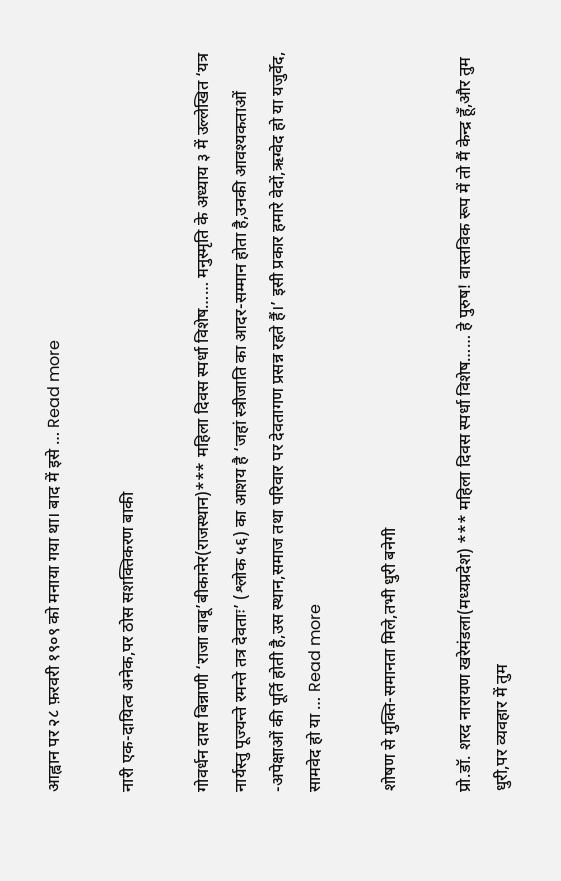आह्वान पर २८ फ़रवरी १९०९ को मनाया गया था। बाद में इसे … Read more

नारी एक-दायित्व अनेक,पर ठोस सशक्तिकरण बाकी

गोवर्धन दास बिन्नाणी ‘राजा बाबू’बीकानेर(राजस्थान)*** महिला दिवस स्पर्धा विशेष…… मनुस्मृति के अध्याय ३ में उल्लेखित ‘यत्र नार्यस्तु पूज्यन्ते रमन्ते तत्र देवताः’ (श्लोक ५६) का आशय है ‘जहां स्त्रीजाति का आदर-सम्मान होता है,उनकी आवश्यकताओं -अपेक्षाओं की पूर्ति होती है,उस स्थान,समाज तथा परिवार पर देवतागण प्रसन्न रहते हैं।’ इसी प्रकार हमारे वेदों,ऋग्वेद हो या यजुर्वेद, सामवेद हो या … Read more

शोषण से मुक्ति-समानता मिले,तभी धुरी बनेगी

प्रो.डॉ. शरद नारायण खरेमंडला(मध्यप्रदेश) *** महिला दिवस स्पर्धा विशेष…… हे पुरुष! वास्तविक रूप में तो मैं केन्द्र हूँ,और तुम धुरी,पर व्यवहार में तुम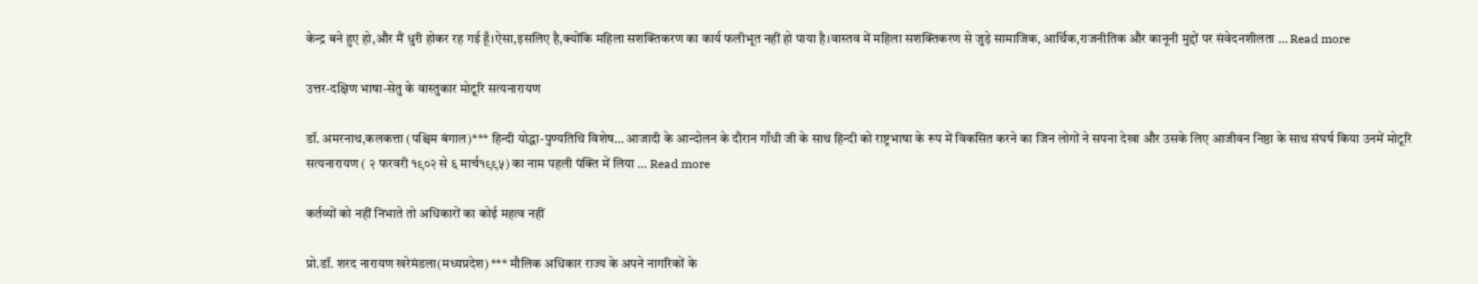केन्द्र बने हुए हो,और मैं धुरी होकर रह गई हूँ।ऐसा,इसलिए है,क्योंकि महिला सशक्तिकरण का कार्य फलीभूत नहीं हो पाया है।वास्तव में महिला सशक्तिकरण से जुड़े सामाजिक, आर्थिक,राजनीतिक और कानूनी मुद्दों पर संवेदनशीलता … Read more

उत्तर-दक्षिण भाषा-सेतु के वास्तुकार मोटूरि सत्यनारायण

डॉ. अमरनाथ,कलकत्ता (पश्चिम बंगाल)*** हिन्दी योद्धा-पुण्यतिथि विशेष… आजादी के आन्दोलन के दौरान गाँधी जी के साथ हिन्दी को राष्ट्रभाषा के रूप में विकसित करने का जिन लोगों ने सपना देखा और उसके लिए आजीवन निष्ठा के साथ संघर्ष किया उनमें मोटूरि सत्यनारायण ( २ फरवरी १९०२ से ६ मार्च१९९५) का नाम पहली पंक्ति में लिया … Read more

कर्तव्यों को नहीं निभाते तो अधिकारों का कोई महत्व नहीं

प्रो.डॉ. शरद नारायण खरेमंडला(मध्यप्रदेश) *** मौलिक अधिकार राज्य के अपने नागरिकों के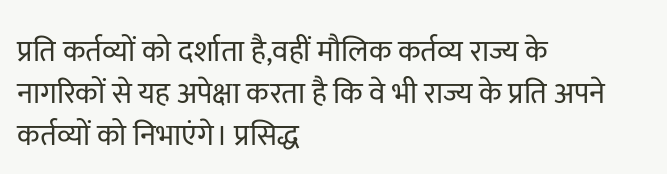प्रति कर्तव्यों को दर्शाता है,वहीं मौलिक कर्तव्य राज्य के नागरिकों से यह अपेक्षा करता है कि वे भी राज्य के प्रति अपने कर्तव्यों को निभाएंगे। प्रसिद्ध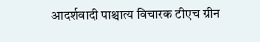आदर्शवादी पाश्चात्य विचारक टीएच ग्रीन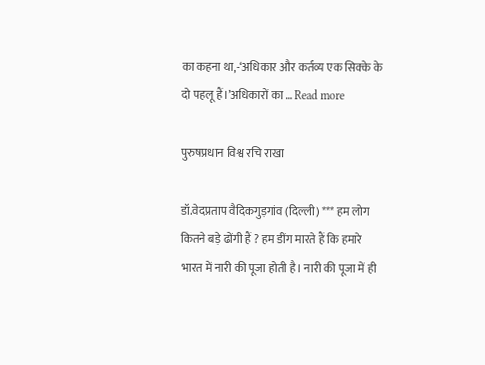का कहना था,-‘अधिकार और कर्तव्य एक सिक्के के दो पहलू हैं।’अधिकारों का … Read more

पुरुषप्रधान विश्व रचि राखा

डॉ.वेदप्रताप वैदिकगुड़गांव (दिल्ली) *** हम लोग कितने बड़े ढोंगी हैं ? हम डींग मारते हैं कि हमारे भारत में नारी की पूजा होती है। नारी की पूजा में ही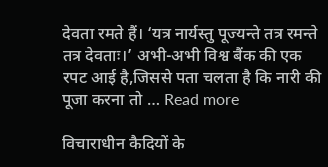देवता रमते हैं। ‘यत्र नार्यस्तु पूज्यन्ते तत्र रमन्ते तत्र देवताः।’ अभी-अभी विश्व बैंक की एक रपट आई है,जिससे पता चलता है कि नारी की पूजा करना तो … Read more

विचाराधीन कैदियों के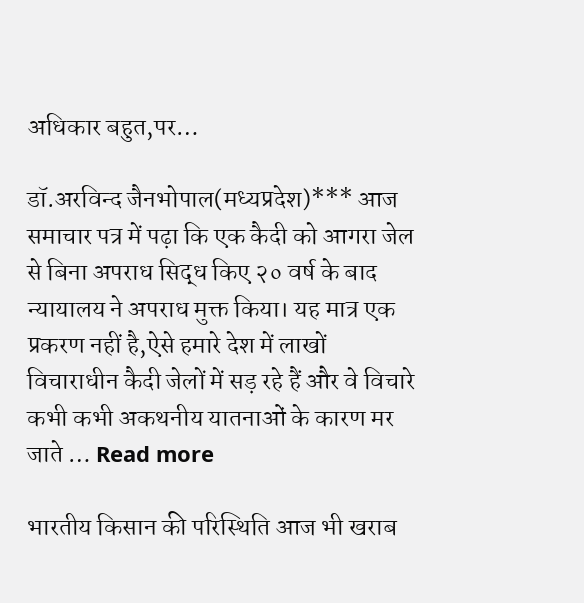अधिकार बहुत,पर…

डॉ.अरविन्द जैनभोपाल(मध्यप्रदेश)*** आज समाचार पत्र में पढ़ा कि एक कैदी को आगरा जेल से बिना अपराध सिद्ध किए २० वर्ष के बाद न्यायालय ने अपराध मुक्त किया। यह मात्र एक प्रकरण नहीं है,ऐसे हमारे देश में लाखों विचाराधीन कैदी जेलों में सड़ रहे हैं और वे विचारे कभी कभी अकथनीय यातनाओं के कारण मर जाते … Read more

भारतीय किसान की परिस्थिति आज भी खराब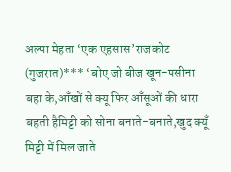अल्पा मेहता ‘एक एहसास’राजकोट (गुजरात)*** ‘बोए जो बीज खून-पसीना बहा के,आँखों से क्यू फिर आँसूओं की धारा बहती हैमिट्टी को सोना बनाते-बनाते,खुद क्यूँ मिट्टी में मिल जाते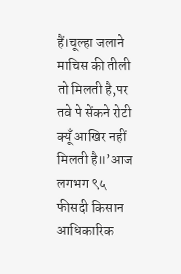हैं।चूल्हा जलाने माचिस की तीली तो मिलती है,पर तवे पे सेंकने रोटी क्यूँ आखिर नहीं मिलती है॥’आज लगभग ९५ फीसदी किसान आधिकारिक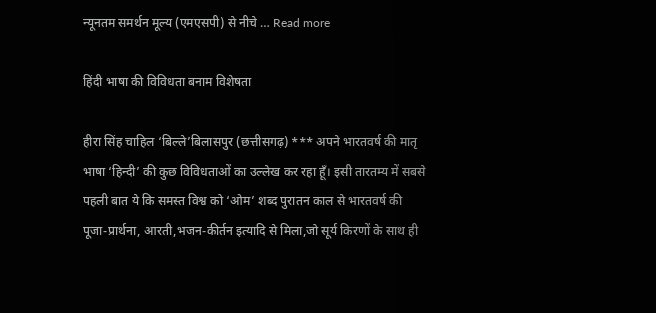न्यूनतम समर्थन मूल्य (एमएसपी) से नीचे … Read more

हिंदी भाषा की विविधता बनाम विशेषता

हीरा सिंह चाहिल ‘बिल्ले’बिलासपुर (छत्तीसगढ़) *** अपने भारतवर्ष की मातृ भाषा ‘हिन्दी’ की कुछ विविधताओं का उल्लेख कर रहा हूँ। इसी तारतम्य में सबसे पहली बात ये कि समस्त विश्व को ‘ओम’ शब्द पुरातन काल से भारतवर्ष की पूजा-प्रार्थना, आरती,भजन-कीर्तन इत्यादि से मिला,जो सूर्य किरणों के साथ ही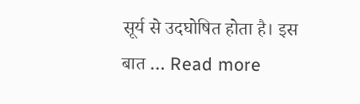सूर्य से उदघोषित होता है। इस बात … Read more